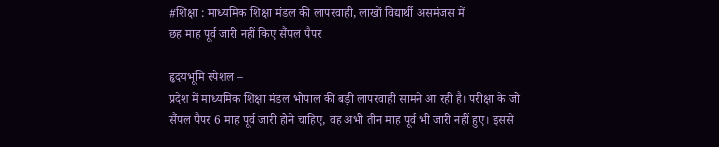#शिक्षा : माध्यमिक शिक्षा मंडल की लापरवाही, लाखों विद्यार्थी असमंजस में
छह माह पूर्व जारी नहीं किए सैंपल पैपर

हृदयभूमि स्पेशल –
प्रदेश में माध्यमिक शिक्षा मंडल भोपाल की बड़ी लापरवाही सामने आ रही है। परीक्षा के जो सैंपल पैपर 6 माह पूर्व जारी होने चाहिए, वह अभी तीन माह पूर्व भी जारी नहीं हुए। इससे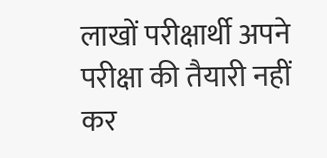लाखों परीक्षार्थी अपने परीक्षा की तैयारी नहीं कर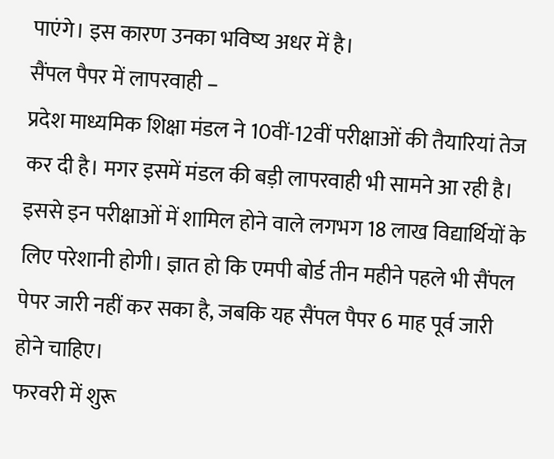पाएंगे। इस कारण उनका भविष्य अधर में है।
सैंपल पैपर में लापरवाही –
प्रदेश माध्यमिक शिक्षा मंडल ने 10वीं-12वीं परीक्षाओं की तैयारियां तेज कर दी है। मगर इसमें मंडल की बड़ी लापरवाही भी सामने आ रही है। इससे इन परीक्षाओं में शामिल होने वाले लगभग 18 लाख विद्यार्थियों के लिए परेशानी होगी। ज्ञात हो कि एमपी बोर्ड तीन महीने पहले भी सैंपल पेपर जारी नहीं कर सका है, जबकि यह सैंपल पैपर 6 माह पूर्व जारी होने चाहिए।
फरवरी में शुरू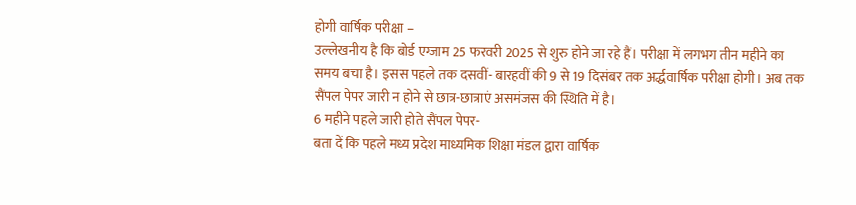होगी वार्षिक परीक्षा –
उल्लेखनीय है कि बोर्ड एग्जाम 25 फरवरी 2025 से शुरु होने जा रहे हैं। परीक्षा में लगभग तीन महीने का समय बचा है। इसस पहले तक दसवीं- बारहवीं की 9 से 19 दिसंबर तक अर्द्धवार्षिक परीक्षा होगी। अब तक सैंपल पेपर जारी न होने से छात्र-छात्राएं असमंजस की स्थिति में है।
6 महीने पहले जारी होते सैंपल पेपर-
बता दें कि पहले मध्य प्रदेश माध्यमिक शिक्षा मंडल द्वारा वार्षिक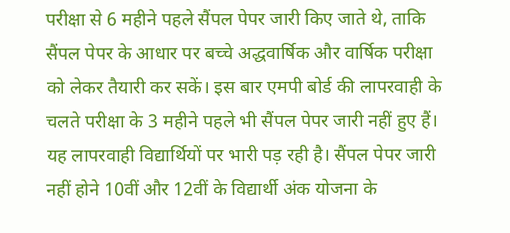परीक्षा से 6 महीने पहले सैंपल पेपर जारी किए जाते थे, ताकि सैंपल पेपर के आधार पर बच्चे अद्धवार्षिक और वार्षिक परीक्षा को लेकर तैयारी कर सकें। इस बार एमपी बोर्ड की लापरवाही के चलते परीक्षा के 3 महीने पहले भी सैंपल पेपर जारी नहीं हुए हैं। यह लापरवाही विद्यार्थियों पर भारी पड़ रही है। सैंपल पेपर जारी नहीं होने 10वीं और 12वीं के विद्यार्थी अंक योजना के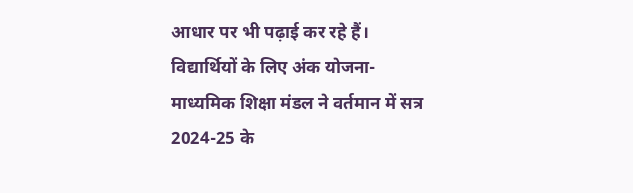आधार पर भी पढ़ाई कर रहे हैं।
विद्यार्थियों के लिए अंक योजना-
माध्यमिक शिक्षा मंडल ने वर्तमान में सत्र 2024-25 के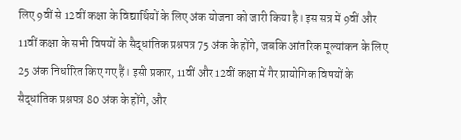लिए 9वीं से 12वीं कक्षा के विद्यार्थियों के लिए अंक योजना को जारी किया है। इस सत्र में 9वीं और 11वीं कक्षा के सभी विषयों के सैद्धांतिक प्रश्नपत्र 75 अंक के होंगे, जबकि आंतरिक मूल्यांकन के लिए 25 अंक निर्धारित किए गए हैं। इसी प्रकार, 11वीं और 12वीं कक्षा में गैर प्रायोगिक विषयों के सैद्धांतिक प्रश्नपत्र 80 अंक के होंगे, और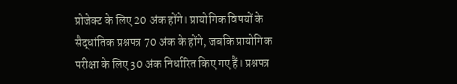प्रोजेक्ट के लिए 20 अंक होंगे। प्रायोगिक विषयों के सैद्धांतिक प्रश्नपत्र 70 अंक के होंगे, जबकि प्रायोगिक परीक्षा के लिए 30 अंक निर्धारित किए गए हैं। प्रश्नपत्र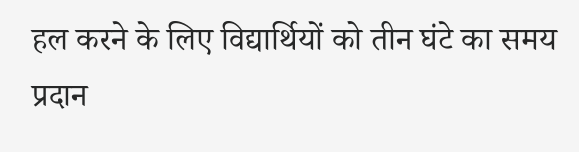हल करने के लिए विद्यार्थियों को तीन घंटे का समय प्रदान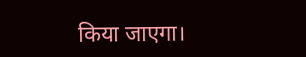किया जाएगा।